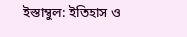ইস্তাম্বুল: ইতিহাস ও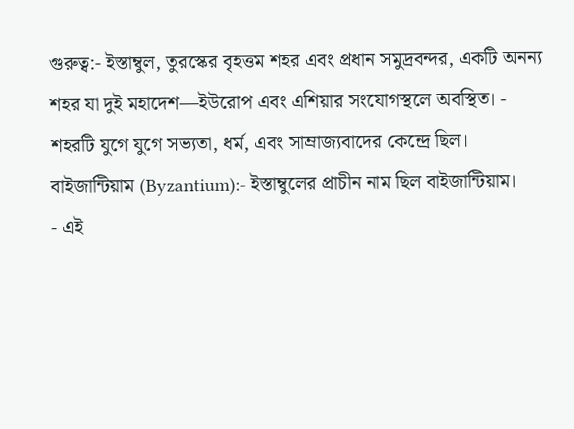গুরুত্ব:- ইস্তাম্বুল, তুরস্কের বৃহত্তম শহর এবং প্রধান সমুদ্রবন্দর, একটি অনন্য শহর যা দুই মহাদেশ—ইউরোপ এবং এশিয়ার সংযোগস্থলে অবস্থিত। - শহরটি যুগে যুগে সভ্যতা, ধর্ম, এবং সাম্রাজ্যবাদের কেন্দ্রে ছিল।
বাইজান্টিয়াম (Byzantium):- ইস্তাম্বুলের প্রাচীন নাম ছিল বাইজান্টিয়াম।
- এই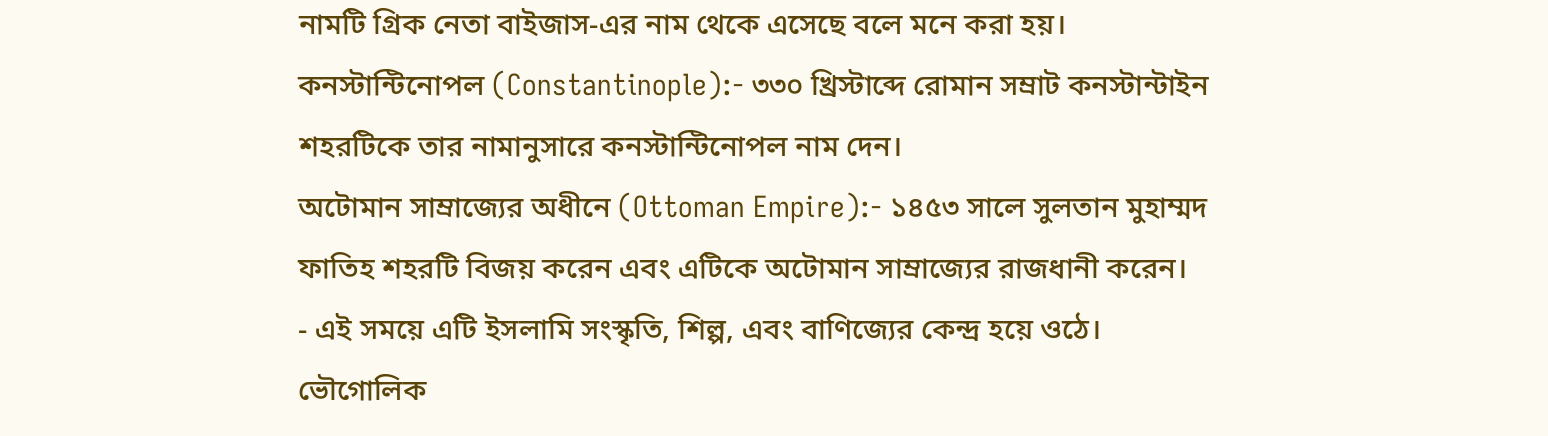নামটি গ্রিক নেতা বাইজাস-এর নাম থেকে এসেছে বলে মনে করা হয়।
কনস্টান্টিনোপল (Constantinople):- ৩৩০ খ্রিস্টাব্দে রোমান সম্রাট কনস্টান্টাইন শহরটিকে তার নামানুসারে কনস্টান্টিনোপল নাম দেন।
অটোমান সাম্রাজ্যের অধীনে (Ottoman Empire):- ১৪৫৩ সালে সুলতান মুহাম্মদ ফাতিহ শহরটি বিজয় করেন এবং এটিকে অটোমান সাম্রাজ্যের রাজধানী করেন।
- এই সময়ে এটি ইসলামি সংস্কৃতি, শিল্প, এবং বাণিজ্যের কেন্দ্র হয়ে ওঠে।
ভৌগোলিক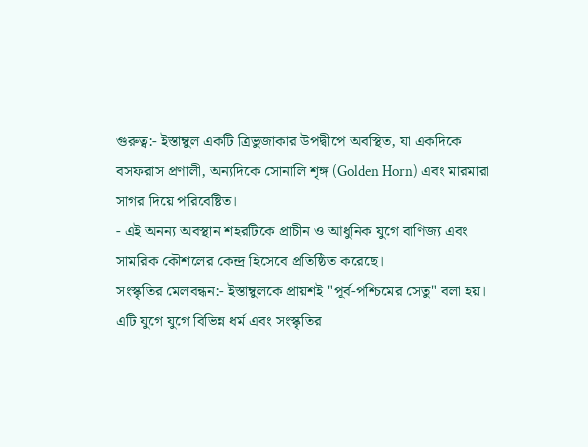গুরুত্ব:- ইস্তাম্বুল একটি ত্রিভুজাকার উপদ্বীপে অবস্থিত, যা একদিকে বসফরাস প্রণালী, অন্যদিকে সোনালি শৃঙ্গ (Golden Horn) এবং মারমারা সাগর দিয়ে পরিবেষ্টিত।
- এই অনন্য অবস্থান শহরটিকে প্রাচীন ও আধুনিক যুগে বাণিজ্য এবং সামরিক কৌশলের কেন্দ্র হিসেবে প্রতিষ্ঠিত করেছে।
সংস্কৃতির মেলবন্ধন:- ইস্তাম্বুলকে প্রায়শই "পূর্ব-পশ্চিমের সেতু" বলা হয়। এটি যুগে যুগে বিভিন্ন ধর্ম এবং সংস্কৃতির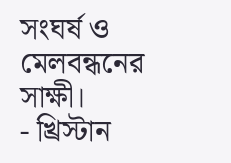সংঘর্ষ ও মেলবন্ধনের সাক্ষী।
- খ্রিস্টান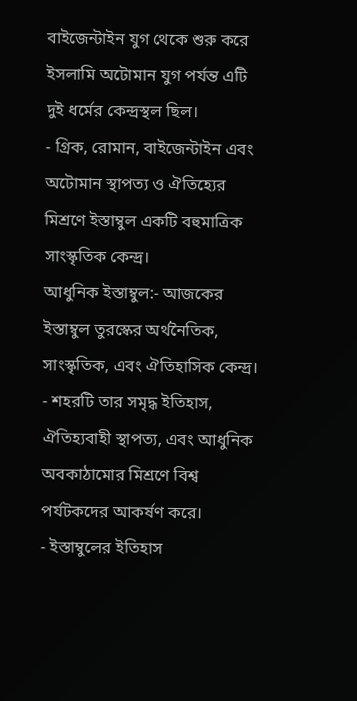বাইজেন্টাইন যুগ থেকে শুরু করে ইসলামি অটোমান যুগ পর্যন্ত এটি দুই ধর্মের কেন্দ্রস্থল ছিল।
- গ্রিক, রোমান, বাইজেন্টাইন এবং অটোমান স্থাপত্য ও ঐতিহ্যের মিশ্রণে ইস্তাম্বুল একটি বহুমাত্রিক সাংস্কৃতিক কেন্দ্র।
আধুনিক ইস্তাম্বুল:- আজকের ইস্তাম্বুল তুরস্কের অর্থনৈতিক, সাংস্কৃতিক, এবং ঐতিহাসিক কেন্দ্র।
- শহরটি তার সমৃদ্ধ ইতিহাস, ঐতিহ্যবাহী স্থাপত্য, এবং আধুনিক অবকাঠামোর মিশ্রণে বিশ্ব পর্যটকদের আকর্ষণ করে।
- ইস্তাম্বুলের ইতিহাস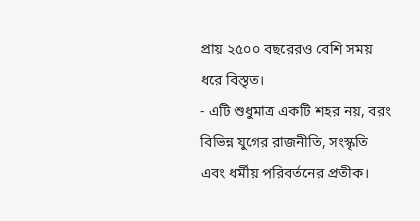প্রায় ২৫০০ বছরেরও বেশি সময় ধরে বিস্তৃত।
- এটি শুধুমাত্র একটি শহর নয়, বরং বিভিন্ন যুগের রাজনীতি, সংস্কৃতি এবং ধর্মীয় পরিবর্তনের প্রতীক।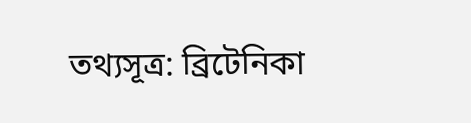তথ্যসূত্র: ব্রিটেনিকা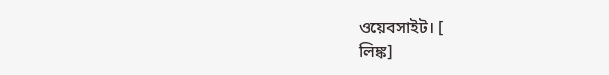ওয়েবসাইট। [
লিঙ্ক]